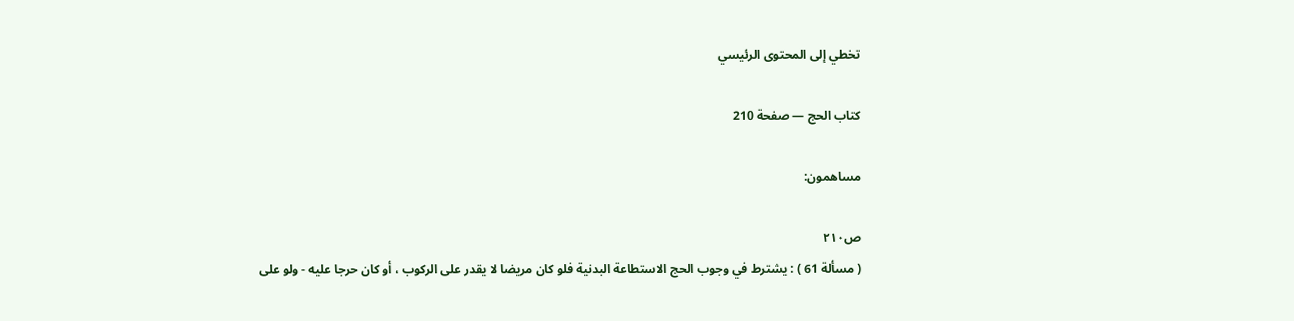تخطي إلى المحتوى الرئيسي

كتاب الحج — صفحة 210

مساهمون:

ص٢١٠
( مسألة 61 ) : يشترط في وجوب الحج الاستطاعة البدنية فلو كان مريضا لا يقدر على الركوب ، أو كان حرجا عليه - ولو على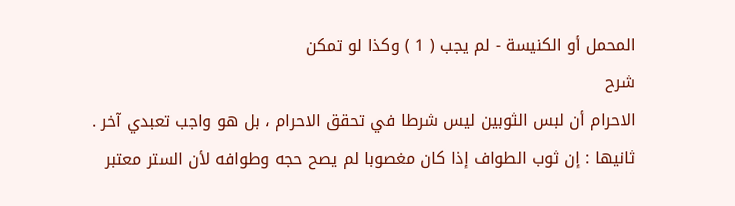المحمل أو الكنيسة - لم يجب ( 1 ) وكذا لو تمكن
شرح
الاحرام أن لبس الثوبين ليس شرطا في تحقق الاحرام ، بل هو واجب تعبدي آخر . ثانيها : إن ثوب الطواف إذا كان مغصوبا لم يصح حجه وطوافه لأن الستر معتبر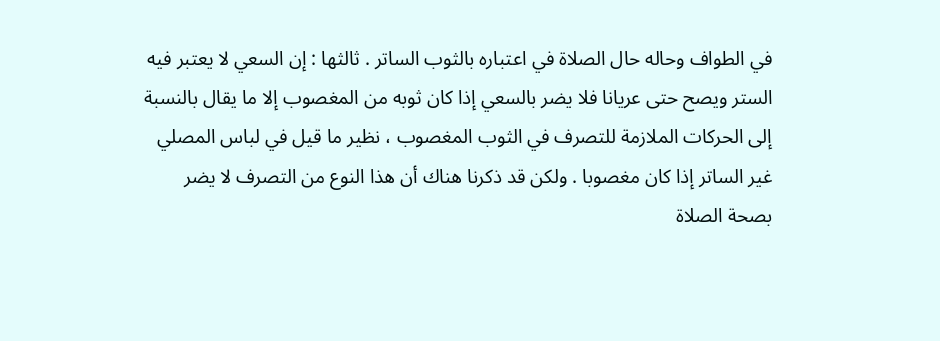في الطواف وحاله حال الصلاة في اعتباره بالثوب الساتر . ثالثها : إن السعي لا يعتبر فيه الستر ويصح حتى عريانا فلا يضر بالسعي إذا كان ثوبه من المغصوب إلا ما يقال بالنسبة إلى الحركات الملازمة للتصرف في الثوب المغصوب ، نظير ما قيل في لباس المصلي غير الساتر إذا كان مغصوبا . ولكن قد ذكرنا هناك أن هذا النوع من التصرف لا يضر بصحة الصلاة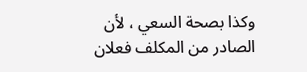وكذا بصحة السعي ، لأن الصادر من المكلف فعلان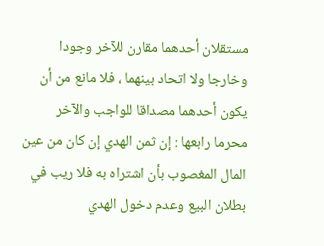مستقلان أحدهما مقارن للآخر وجودا وخارجا ولا اتحاد بينهما ، فلا مانع من أن يكون أحدهما مصداقا للواجب والآخر محرما رابعها : إن ثمن الهدي إن كان من عين المال المغصوب بأن اشتراه به فلا ريب في بطلان البيع وعدم دخول الهدي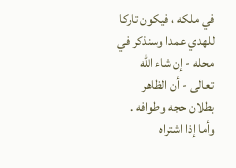في ملكه ، فيكون تاركا للهدي عمدا وسنذكر في محله - إن شاء الله تعالى - أن الظاهر بطلان حجه وطوافه . وأما إذا اشتراه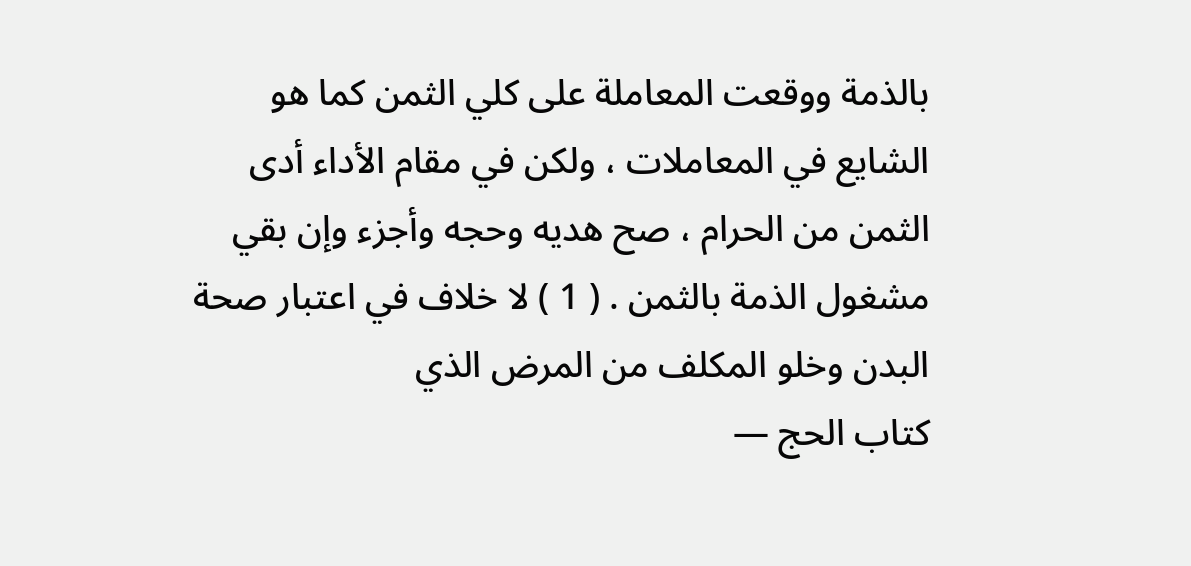بالذمة ووقعت المعاملة على كلي الثمن كما هو الشايع في المعاملات ، ولكن في مقام الأداء أدى الثمن من الحرام ، صح هديه وحجه وأجزء وإن بقي مشغول الذمة بالثمن . ( 1 ) لا خلاف في اعتبار صحة البدن وخلو المكلف من المرض الذي
كتاب الحج —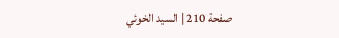صفحة 210 | السيد الخوئي